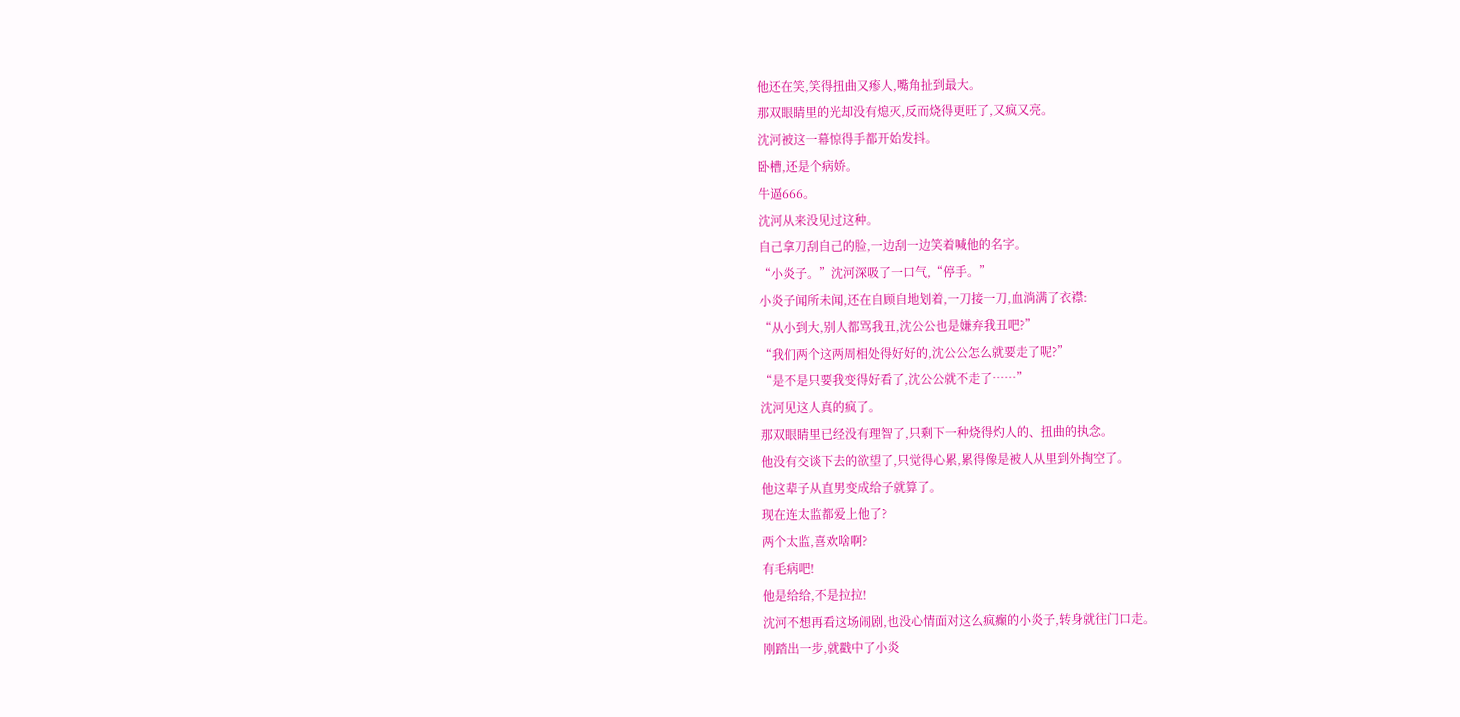他还在笑,笑得扭曲又瘆人,嘴角扯到最大。
那双眼睛里的光却没有熄灭,反而烧得更旺了,又疯又亮。
沈河被这一幕惊得手都开始发抖。
卧槽,还是个病娇。
牛逼666。
沈河从来没见过这种。
自己拿刀刮自己的脸,一边刮一边笑着喊他的名字。
“小炎子。”沈河深吸了一口气,“停手。”
小炎子闻所未闻,还在自顾自地划着,一刀接一刀,血淌满了衣襟:
“从小到大,别人都骂我丑,沈公公也是嫌弃我丑吧?”
“我们两个这两周相处得好好的,沈公公怎么就要走了呢?”
“是不是只要我变得好看了,沈公公就不走了……”
沈河见这人真的疯了。
那双眼睛里已经没有理智了,只剩下一种烧得灼人的、扭曲的执念。
他没有交谈下去的欲望了,只觉得心累,累得像是被人从里到外掏空了。
他这辈子从直男变成给子就算了。
现在连太监都爱上他了?
两个太监,喜欢啥啊?
有毛病吧!
他是给给,不是拉拉!
沈河不想再看这场闹剧,也没心情面对这么疯癫的小炎子,转身就往门口走。
刚踏出一步,就戳中了小炎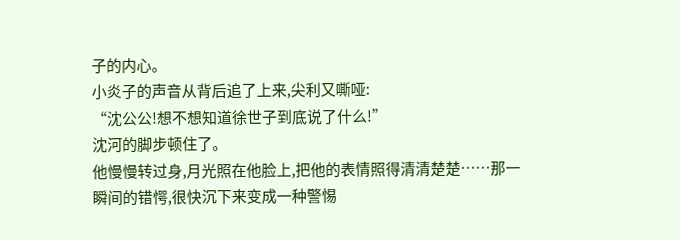子的内心。
小炎子的声音从背后追了上来,尖利又嘶哑:
“沈公公!想不想知道徐世子到底说了什么!”
沈河的脚步顿住了。
他慢慢转过身,月光照在他脸上,把他的表情照得清清楚楚……那一瞬间的错愕,很快沉下来变成一种警惕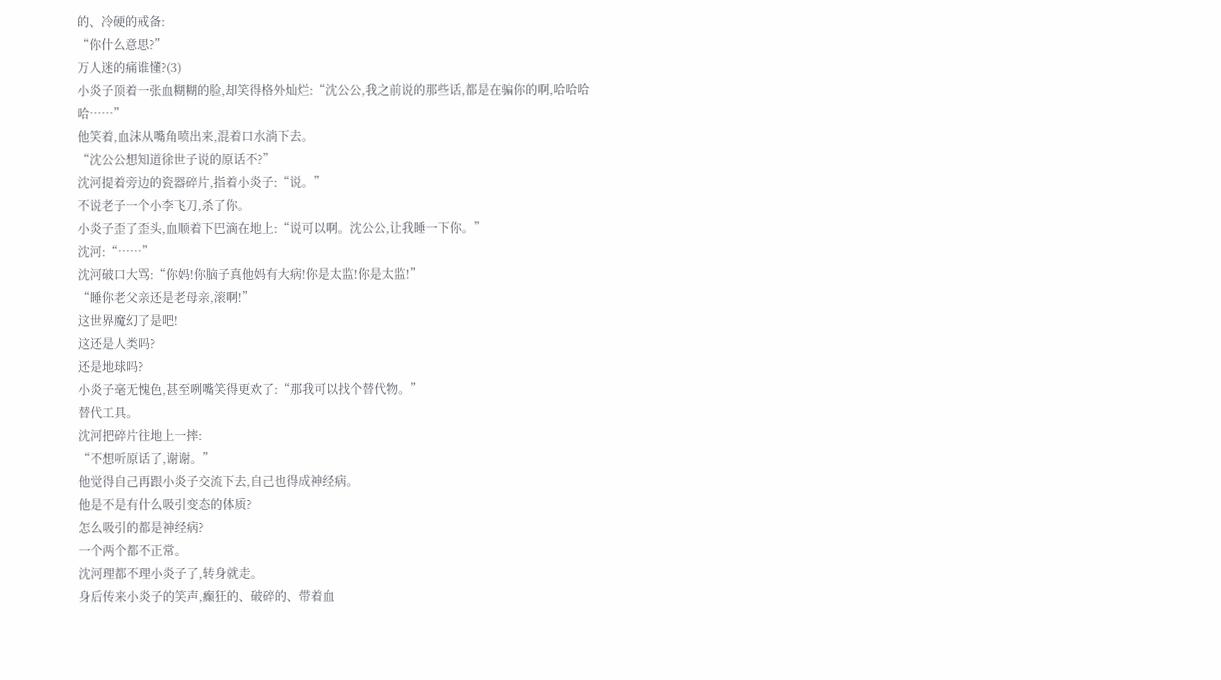的、冷硬的戒备:
“你什么意思?”
万人迷的痛谁懂?(3)
小炎子顶着一张血糊糊的脸,却笑得格外灿烂:“沈公公,我之前说的那些话,都是在骗你的啊,哈哈哈哈……”
他笑着,血沫从嘴角喷出来,混着口水淌下去。
“沈公公想知道徐世子说的原话不?”
沈河提着旁边的瓷器碎片,指着小炎子:“说。”
不说老子一个小李飞刀,杀了你。
小炎子歪了歪头,血顺着下巴滴在地上:“说可以啊。沈公公,让我睡一下你。”
沈河:“……”
沈河破口大骂:“你妈!你脑子真他妈有大病!你是太监!你是太监!”
“睡你老父亲还是老母亲,滚啊!”
这世界魔幻了是吧!
这还是人类吗?
还是地球吗?
小炎子毫无愧色,甚至咧嘴笑得更欢了:“那我可以找个替代物。”
替代工具。
沈河把碎片往地上一摔:
“不想听原话了,谢谢。”
他觉得自己再跟小炎子交流下去,自己也得成神经病。
他是不是有什么吸引变态的体质?
怎么吸引的都是神经病?
一个两个都不正常。
沈河理都不理小炎子了,转身就走。
身后传来小炎子的笑声,癫狂的、破碎的、带着血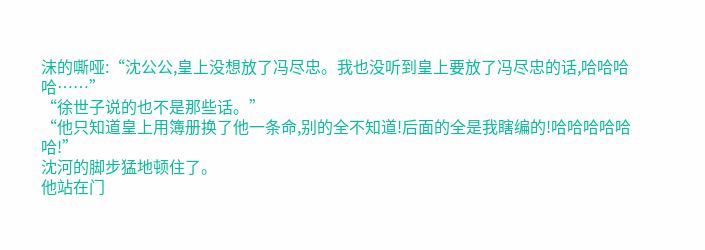沫的嘶哑:“沈公公,皇上没想放了冯尽忠。我也没听到皇上要放了冯尽忠的话,哈哈哈哈……”
“徐世子说的也不是那些话。”
“他只知道皇上用簿册换了他一条命,别的全不知道!后面的全是我瞎编的!哈哈哈哈哈哈!”
沈河的脚步猛地顿住了。
他站在门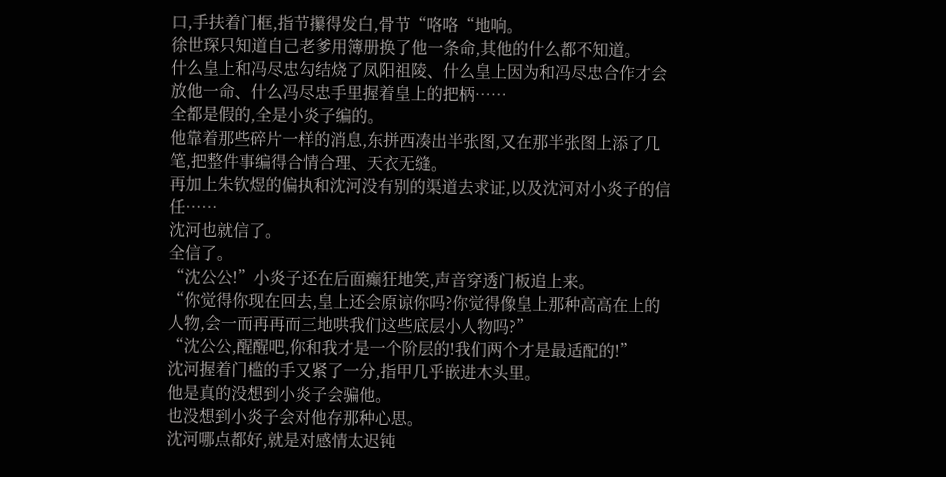口,手扶着门框,指节攥得发白,骨节“咯咯“地响。
徐世琛只知道自己老爹用簿册换了他一条命,其他的什么都不知道。
什么皇上和冯尽忠勾结烧了凤阳祖陵、什么皇上因为和冯尽忠合作才会放他一命、什么冯尽忠手里握着皇上的把柄……
全都是假的,全是小炎子编的。
他靠着那些碎片一样的消息,东拼西凑出半张图,又在那半张图上添了几笔,把整件事编得合情合理、天衣无缝。
再加上朱钦煜的偏执和沈河没有别的渠道去求证,以及沈河对小炎子的信任……
沈河也就信了。
全信了。
“沈公公!”小炎子还在后面癫狂地笑,声音穿透门板追上来。
“你觉得你现在回去,皇上还会原谅你吗?你觉得像皇上那种高高在上的人物,会一而再再而三地哄我们这些底层小人物吗?”
“沈公公,醒醒吧,你和我才是一个阶层的!我们两个才是最适配的!”
沈河握着门槛的手又紧了一分,指甲几乎嵌进木头里。
他是真的没想到小炎子会骗他。
也没想到小炎子会对他存那种心思。
沈河哪点都好,就是对感情太迟钝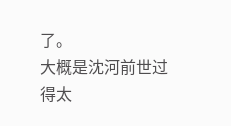了。
大概是沈河前世过得太